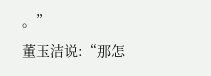。”
董玉洁说:“那怎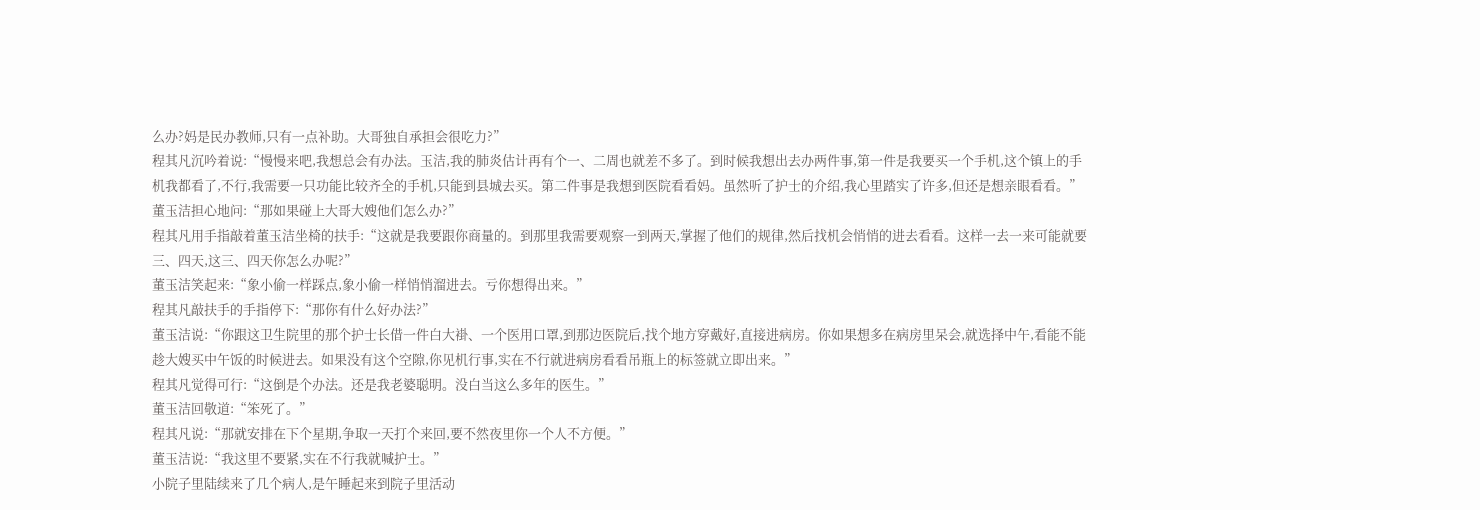么办?妈是民办教师,只有一点补助。大哥独自承担会很吃力?”
程其凡沉吟着说:“慢慢来吧,我想总会有办法。玉洁,我的肺炎估计再有个一、二周也就差不多了。到时候我想出去办两件事,第一件是我要买一个手机,这个镇上的手机我都看了,不行,我需要一只功能比较齐全的手机,只能到县城去买。第二件事是我想到医院看看妈。虽然听了护士的介绍,我心里踏实了许多,但还是想亲眼看看。”
董玉洁担心地问:“那如果碰上大哥大嫂他们怎么办?”
程其凡用手指敲着董玉洁坐椅的扶手:“这就是我要跟你商量的。到那里我需要观察一到两天,掌握了他们的规律,然后找机会悄悄的进去看看。这样一去一来可能就要三、四天,这三、四天你怎么办呢?”
董玉洁笑起来:“象小偷一样踩点,象小偷一样悄悄溜进去。亏你想得出来。”
程其凡敲扶手的手指停下:“那你有什么好办法?”
董玉洁说:“你跟这卫生院里的那个护士长借一件白大褂、一个医用口罩,到那边医院后,找个地方穿戴好,直接进病房。你如果想多在病房里呆会,就选择中午,看能不能趁大嫂买中午饭的时候进去。如果没有这个空隙,你见机行事,实在不行就进病房看看吊瓶上的标签就立即出来。”
程其凡觉得可行:“这倒是个办法。还是我老婆聪明。没白当这么多年的医生。”
董玉洁回敬道:“笨死了。”
程其凡说:“那就安排在下个星期,争取一天打个来回,要不然夜里你一个人不方便。”
董玉洁说:“我这里不要紧,实在不行我就喊护士。”
小院子里陆续来了几个病人,是午睡起来到院子里活动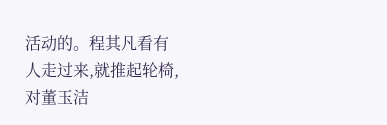活动的。程其凡看有人走过来,就推起轮椅,对董玉洁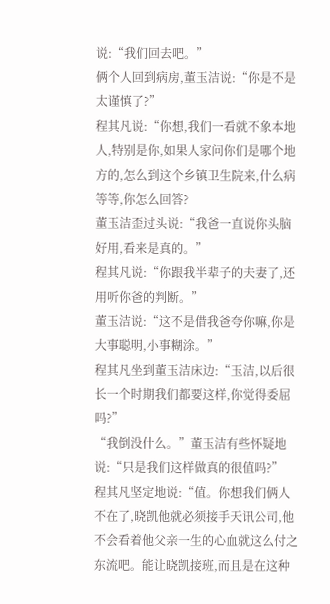说:“我们回去吧。”
俩个人回到病房,董玉洁说:“你是不是太谨慎了?”
程其凡说:“你想,我们一看就不象本地人,特别是你,如果人家问你们是哪个地方的,怎么到这个乡镇卫生院来,什么病等等,你怎么回答?
董玉洁歪过头说:“我爸一直说你头脑好用,看来是真的。”
程其凡说:“你跟我半辈子的夫妻了,还用听你爸的判断。”
董玉洁说:“这不是借我爸夸你嘛,你是大事聪明,小事糊涂。”
程其凡坐到董玉洁床边:“玉洁,以后很长一个时期我们都要这样,你觉得委屈吗?”
“我倒没什么。”董玉洁有些怀疑地说:“只是我们这样做真的很值吗?”
程其凡坚定地说:“值。你想我们俩人不在了,晓凯他就必须接手天讯公司,他不会看着他父亲一生的心血就这么付之东流吧。能让晓凯接班,而且是在这种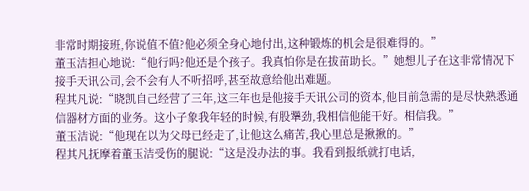非常时期接班,你说值不值?他必须全身心地付出,这种锻炼的机会是很难得的。”
董玉洁担心地说:“他行吗?他还是个孩子。我真怕你是在拔苗助长。”她想儿子在这非常情况下接手天讯公司,会不会有人不听招呼,甚至故意给他出难题。
程其凡说:“晓凯自己经营了三年,这三年也是他接手天讯公司的资本,他目前急需的是尽快熟悉通信器材方面的业务。这小子象我年轻的时候,有股犟劲,我相信他能干好。相信我。”
董玉洁说:“他现在以为父母已经走了,让他这么痛苦,我心里总是揪揪的。”
程其凡抚摩着董玉洁受伤的腿说:“这是没办法的事。我看到报纸就打电话,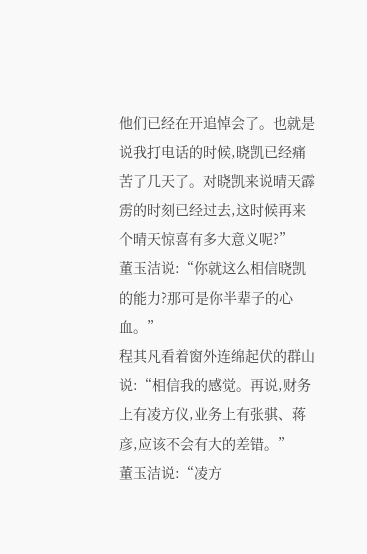他们已经在开追悼会了。也就是说我打电话的时候,晓凯已经痛苦了几天了。对晓凯来说晴天霹雳的时刻已经过去,这时候再来个晴天惊喜有多大意义呢?”
董玉洁说:“你就这么相信晓凯的能力?那可是你半辈子的心血。”
程其凡看着窗外连绵起伏的群山说:“相信我的感觉。再说,财务上有凌方仪,业务上有张骐、蒋彦,应该不会有大的差错。”
董玉洁说:“凌方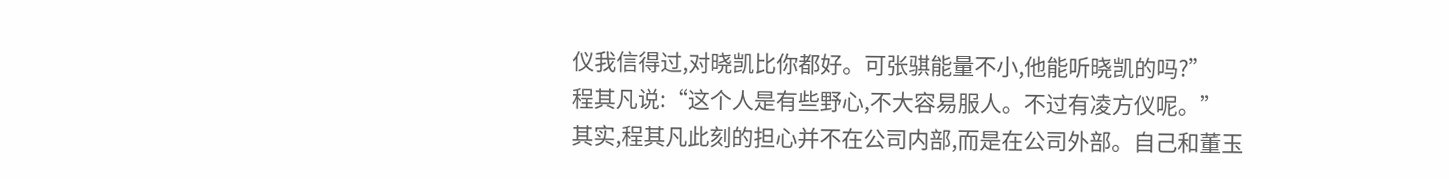仪我信得过,对晓凯比你都好。可张骐能量不小,他能听晓凯的吗?”
程其凡说:“这个人是有些野心,不大容易服人。不过有凌方仪呢。”
其实,程其凡此刻的担心并不在公司内部,而是在公司外部。自己和董玉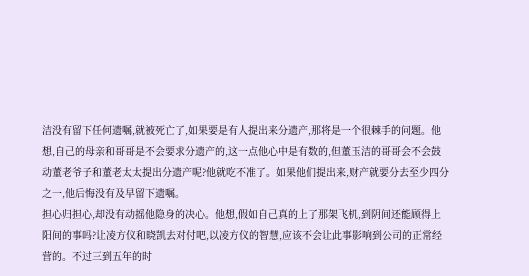洁没有留下任何遗嘱,就被死亡了,如果要是有人提出来分遗产,那将是一个很棘手的问题。他想,自己的母亲和哥哥是不会要求分遗产的,这一点他心中是有数的,但董玉洁的哥哥会不会鼓动董老爷子和董老太太提出分遗产呢?他就吃不准了。如果他们提出来,财产就要分去至少四分之一,他后悔没有及早留下遗嘱。
担心归担心,却没有动摇他隐身的决心。他想,假如自己真的上了那架飞机,到阴间还能顾得上阳间的事吗?让凌方仪和晓凯去对付吧,以凌方仪的智慧,应该不会让此事影响到公司的正常经营的。不过三到五年的时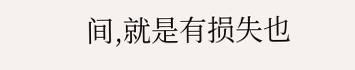间,就是有损失也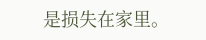是损失在家里。